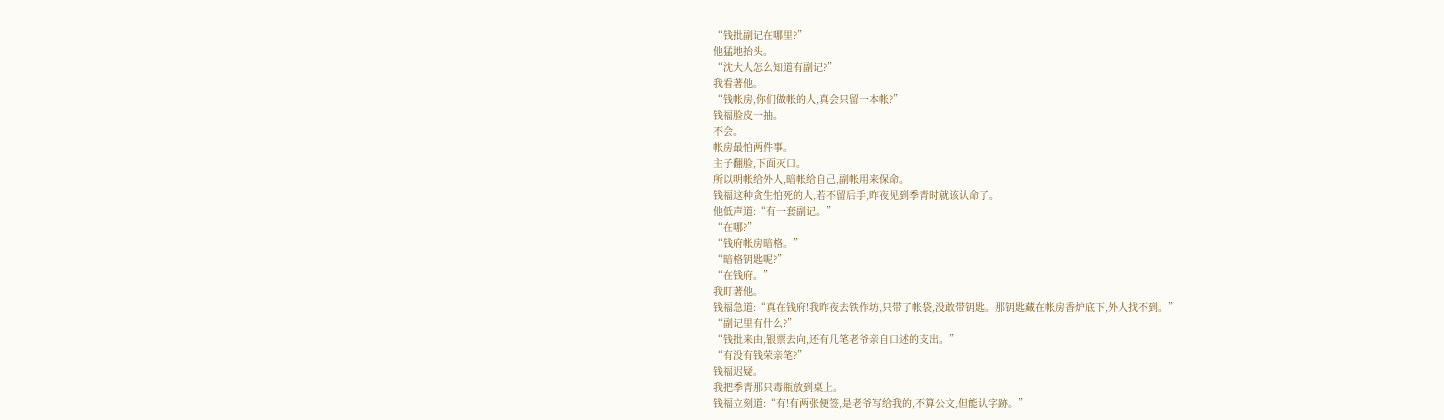“钱批副记在哪里?”
他猛地抬头。
“沈大人怎么知道有副记?”
我看著他。
“钱帐房,你们做帐的人,真会只留一本帐?”
钱福脸皮一抽。
不会。
帐房最怕两件事。
主子翻脸,下面灭口。
所以明帐给外人,暗帐给自己,副帐用来保命。
钱福这种贪生怕死的人,若不留后手,昨夜见到季青时就该认命了。
他低声道:“有一套副记。”
“在哪?”
“钱府帐房暗格。”
“暗格钥匙呢?”
“在钱府。”
我盯著他。
钱福急道:“真在钱府!我昨夜去铁作坊,只带了帐袋,没敢带钥匙。那钥匙藏在帐房香炉底下,外人找不到。”
“副记里有什么?”
“钱批来由,银票去向,还有几笔老爷亲自口述的支出。”
“有没有钱荣亲笔?”
钱福迟疑。
我把季青那只毒瓶放到桌上。
钱福立刻道:“有!有两张便签,是老爷写给我的,不算公文,但能认字跡。”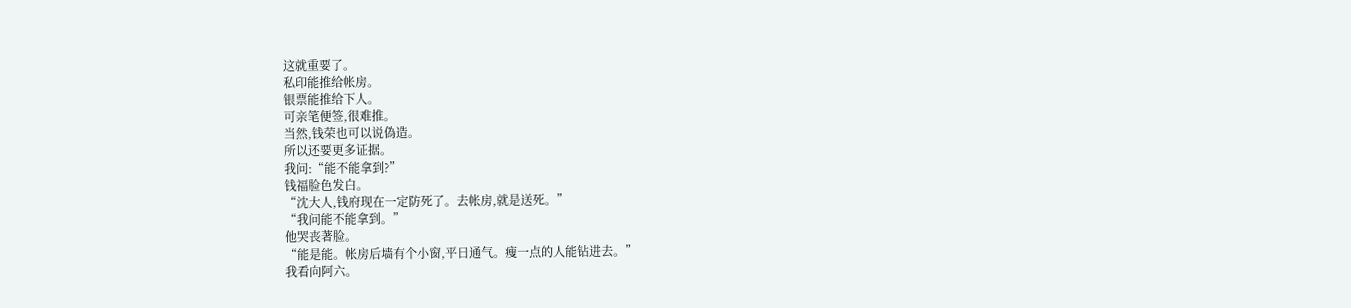这就重要了。
私印能推给帐房。
银票能推给下人。
可亲笔便签,很难推。
当然,钱荣也可以说偽造。
所以还要更多证据。
我问:“能不能拿到?”
钱福脸色发白。
“沈大人,钱府现在一定防死了。去帐房,就是送死。”
“我问能不能拿到。”
他哭丧著脸。
“能是能。帐房后墙有个小窗,平日通气。瘦一点的人能钻进去。”
我看向阿六。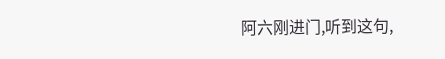阿六刚进门,听到这句,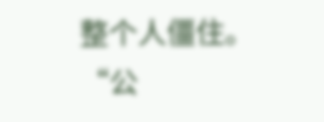整个人僵住。
“公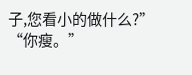子,您看小的做什么?”
“你瘦。”